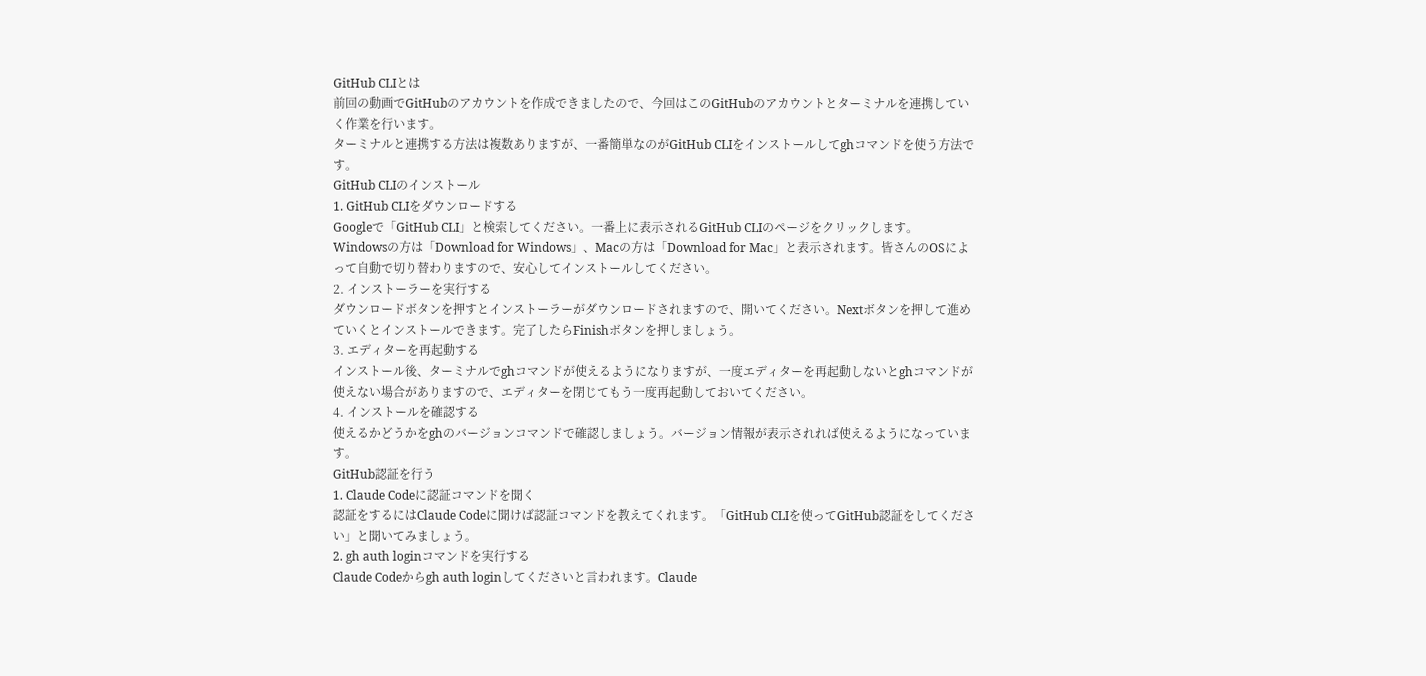GitHub CLIとは
前回の動画でGitHubのアカウントを作成できましたので、今回はこのGitHubのアカウントとターミナルを連携していく作業を行います。
ターミナルと連携する方法は複数ありますが、一番簡単なのがGitHub CLIをインストールしてghコマンドを使う方法です。
GitHub CLIのインストール
1. GitHub CLIをダウンロードする
Googleで「GitHub CLI」と検索してください。一番上に表示されるGitHub CLIのページをクリックします。
Windowsの方は「Download for Windows」、Macの方は「Download for Mac」と表示されます。皆さんのOSによって自動で切り替わりますので、安心してインストールしてください。
2. インストーラーを実行する
ダウンロードボタンを押すとインストーラーがダウンロードされますので、開いてください。Nextボタンを押して進めていくとインストールできます。完了したらFinishボタンを押しましょう。
3. エディターを再起動する
インストール後、ターミナルでghコマンドが使えるようになりますが、一度エディターを再起動しないとghコマンドが使えない場合がありますので、エディターを閉じてもう一度再起動しておいてください。
4. インストールを確認する
使えるかどうかをghのバージョンコマンドで確認しましょう。バージョン情報が表示されれば使えるようになっています。
GitHub認証を行う
1. Claude Codeに認証コマンドを聞く
認証をするにはClaude Codeに聞けば認証コマンドを教えてくれます。「GitHub CLIを使ってGitHub認証をしてください」と聞いてみましょう。
2. gh auth loginコマンドを実行する
Claude Codeからgh auth loginしてくださいと言われます。Claude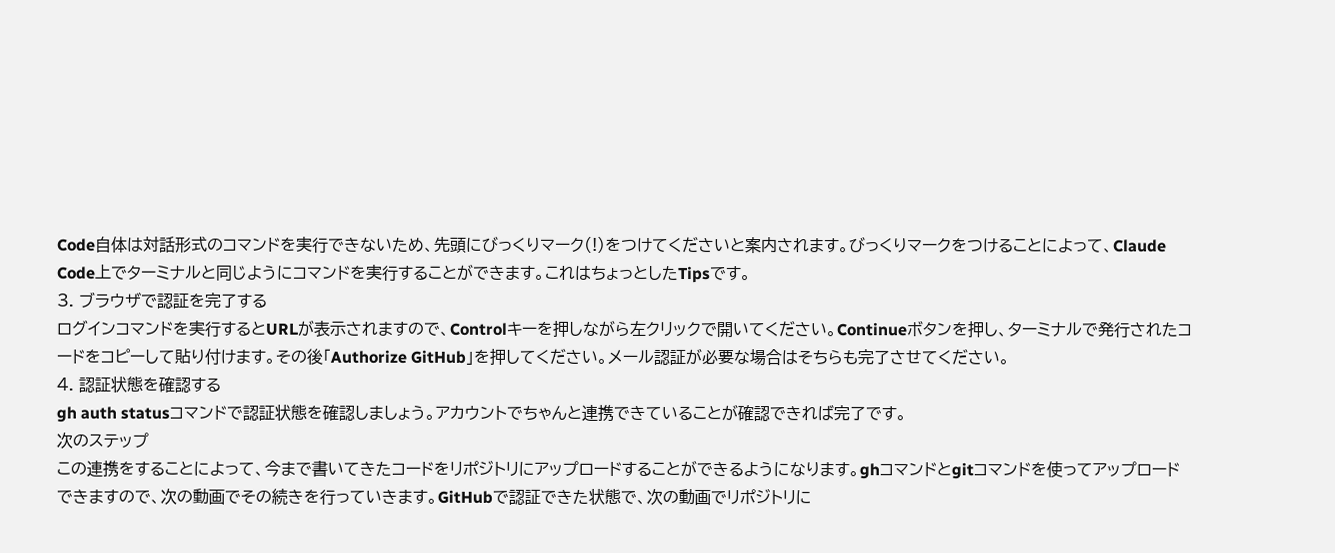Code自体は対話形式のコマンドを実行できないため、先頭にびっくりマーク(!)をつけてくださいと案内されます。びっくりマークをつけることによって、Claude Code上でターミナルと同じようにコマンドを実行することができます。これはちょっとしたTipsです。
3. ブラウザで認証を完了する
ログインコマンドを実行するとURLが表示されますので、Controlキーを押しながら左クリックで開いてください。Continueボタンを押し、ターミナルで発行されたコードをコピーして貼り付けます。その後「Authorize GitHub」を押してください。メール認証が必要な場合はそちらも完了させてください。
4. 認証状態を確認する
gh auth statusコマンドで認証状態を確認しましょう。アカウントでちゃんと連携できていることが確認できれば完了です。
次のステップ
この連携をすることによって、今まで書いてきたコードをリポジトリにアップロードすることができるようになります。ghコマンドとgitコマンドを使ってアップロードできますので、次の動画でその続きを行っていきます。GitHubで認証できた状態で、次の動画でリポジトリに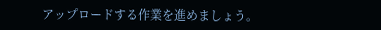アップロードする作業を進めましょう。